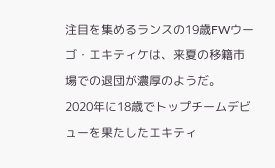注目を集めるランスの19歳FWウーゴ・エキティケは、来夏の移籍市場での退団が濃厚のようだ。
2020年に18歳でトップチームデビューを果たしたエキティ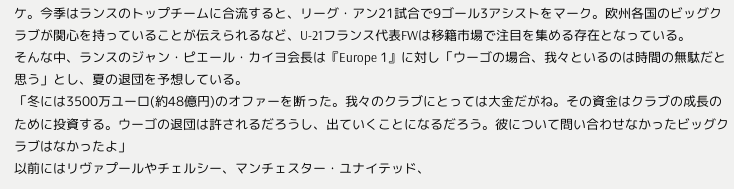ケ。今季はランスのトップチームに合流すると、リーグ・アン21試合で9ゴール3アシストをマーク。欧州各国のビッグクラブが関心を持っていることが伝えられるなど、U-21フランス代表FWは移籍市場で注目を集める存在となっている。
そんな中、ランスのジャン・ピエール・カイヨ会長は『Europe 1』に対し「ウーゴの場合、我々といるのは時間の無駄だと思う」とし、夏の退団を予想している。
「冬には3500万ユーロ(約48億円)のオファーを断った。我々のクラブにとっては大金だがね。その資金はクラブの成長のために投資する。ウーゴの退団は許されるだろうし、出ていくことになるだろう。彼について問い合わせなかったビッグクラブはなかったよ」
以前にはリヴァプールやチェルシー、マンチェスター・ユナイテッド、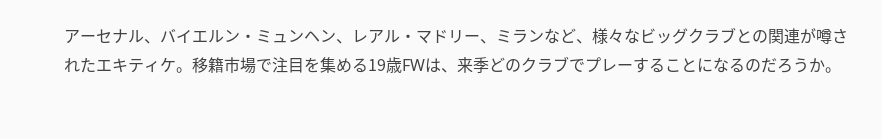アーセナル、バイエルン・ミュンヘン、レアル・マドリー、ミランなど、様々なビッグクラブとの関連が噂されたエキティケ。移籍市場で注目を集める19歳FWは、来季どのクラブでプレーすることになるのだろうか。